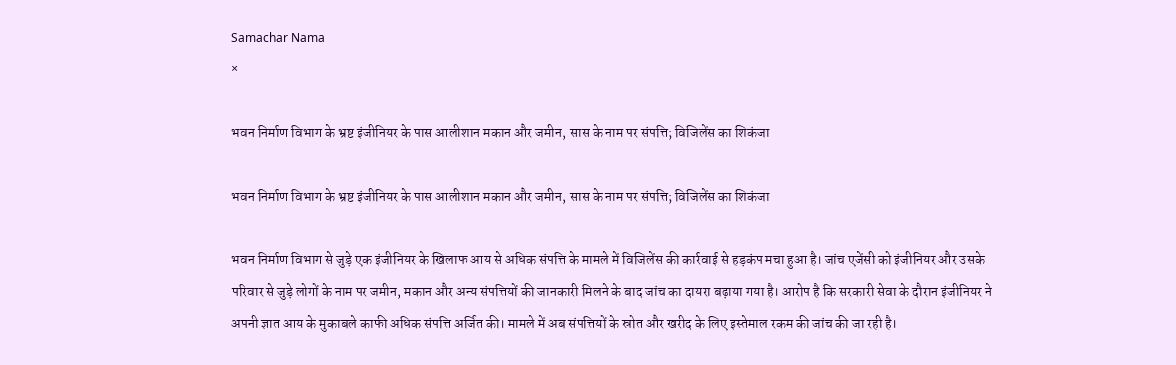Samachar Nama
×

भवन निर्माण विभाग के भ्रष्ट इंजीनियर के पास आलीशान मकान और जमीन, सास के नाम पर संपत्ति; विजिलेंस का शिकंजा

भवन निर्माण विभाग के भ्रष्ट इंजीनियर के पास आलीशान मकान और जमीन, सास के नाम पर संपत्ति; विजिलेंस का शिकंजा

भवन निर्माण विभाग से जुड़े एक इंजीनियर के खिलाफ आय से अधिक संपत्ति के मामले में विजिलेंस की कार्रवाई से हड़कंप मचा हुआ है। जांच एजेंसी को इंजीनियर और उसके परिवार से जुड़े लोगों के नाम पर जमीन, मकान और अन्य संपत्तियों की जानकारी मिलने के बाद जांच का दायरा बढ़ाया गया है। आरोप है कि सरकारी सेवा के दौरान इंजीनियर ने अपनी ज्ञात आय के मुकाबले काफी अधिक संपत्ति अर्जित की। मामले में अब संपत्तियों के स्रोत और खरीद के लिए इस्तेमाल रकम की जांच की जा रही है।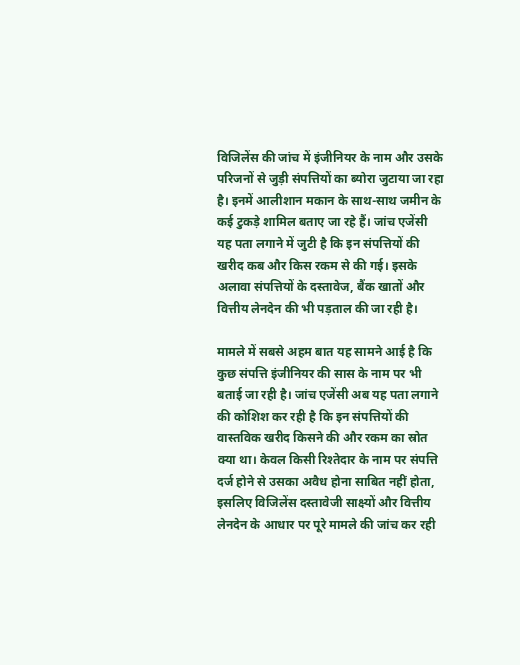विजिलेंस की जांच में इंजीनियर के नाम और उसके परिजनों से जुड़ी संपत्तियों का ब्योरा जुटाया जा रहा है। इनमें आलीशान मकान के साथ-साथ जमीन के कई टुकड़े शामिल बताए जा रहे हैं। जांच एजेंसी यह पता लगाने में जुटी है कि इन संपत्तियों की खरीद कब और किस रकम से की गई। इसके अलावा संपत्तियों के दस्तावेज, बैंक खातों और वित्तीय लेनदेन की भी पड़ताल की जा रही है।

मामले में सबसे अहम बात यह सामने आई है कि कुछ संपत्ति इंजीनियर की सास के नाम पर भी बताई जा रही है। जांच एजेंसी अब यह पता लगाने की कोशिश कर रही है कि इन संपत्तियों की वास्तविक खरीद किसने की और रकम का स्रोत क्या था। केवल किसी रिश्तेदार के नाम पर संपत्ति दर्ज होने से उसका अवैध होना साबित नहीं होता, इसलिए विजिलेंस दस्तावेजी साक्ष्यों और वित्तीय लेनदेन के आधार पर पूरे मामले की जांच कर रही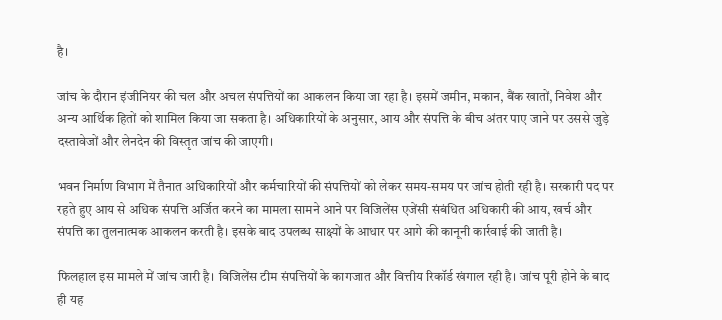है।

जांच के दौरान इंजीनियर की चल और अचल संपत्तियों का आकलन किया जा रहा है। इसमें जमीन, मकान, बैंक खातों, निवेश और अन्य आर्थिक हितों को शामिल किया जा सकता है। अधिकारियों के अनुसार, आय और संपत्ति के बीच अंतर पाए जाने पर उससे जुड़े दस्तावेजों और लेनदेन की विस्तृत जांच की जाएगी।

भवन निर्माण विभाग में तैनात अधिकारियों और कर्मचारियों की संपत्तियों को लेकर समय-समय पर जांच होती रही है। सरकारी पद पर रहते हुए आय से अधिक संपत्ति अर्जित करने का मामला सामने आने पर विजिलेंस एजेंसी संबंधित अधिकारी की आय, खर्च और संपत्ति का तुलनात्मक आकलन करती है। इसके बाद उपलब्ध साक्ष्यों के आधार पर आगे की कानूनी कार्रवाई की जाती है।

फिलहाल इस मामले में जांच जारी है। विजिलेंस टीम संपत्तियों के कागजात और वित्तीय रिकॉर्ड खंगाल रही है। जांच पूरी होने के बाद ही यह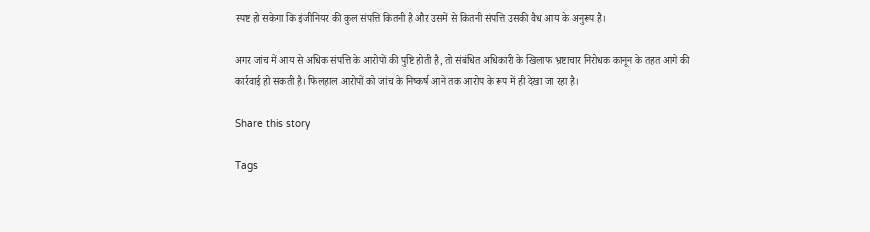स्पष्ट हो सकेगा कि इंजीनियर की कुल संपत्ति कितनी है और उसमें से कितनी संपत्ति उसकी वैध आय के अनुरूप है।

अगर जांच में आय से अधिक संपत्ति के आरोपों की पुष्टि होती है, तो संबंधित अधिकारी के खिलाफ भ्रष्टाचार निरोधक कानून के तहत आगे की कार्रवाई हो सकती है। फिलहाल आरोपों को जांच के निष्कर्ष आने तक आरोप के रूप में ही देखा जा रहा है।

Share this story

Tags